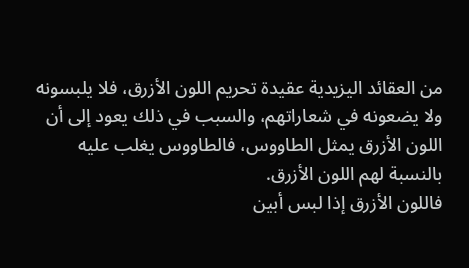من العقائد اليزيدية عقيدة تحريم اللون الأزرق، فلا يلبسونه ولا يضعونه في شعاراتهم، والسبب في ذلك يعود إلى أن اللون الأزرق يمثل الطاووس، فالطاووس يغلب عليه بالنسبة لهم اللون الأزرق.
فاللون الأزرق إذا لبس أبين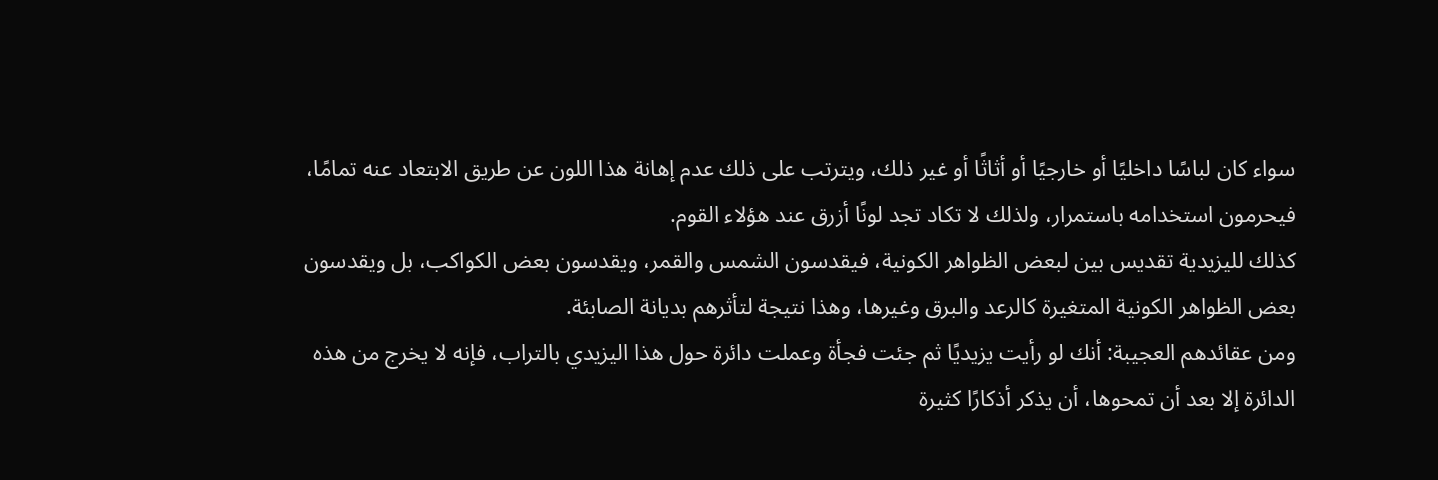سواء كان لباسًا داخليًا أو خارجيًا أو أثاثًا أو غير ذلك، ويترتب على ذلك عدم إهانة هذا اللون عن طريق الابتعاد عنه تمامًا، فيحرمون استخدامه باستمرار، ولذلك لا تكاد تجد لونًا أزرق عند هؤلاء القوم.
كذلك لليزيدية تقديس بين لبعض الظواهر الكونية، فيقدسون الشمس والقمر، ويقدسون بعض الكواكب، بل ويقدسون بعض الظواهر الكونية المتغيرة كالرعد والبرق وغيرها، وهذا نتيجة لتأثرهم بديانة الصابئة.
ومن عقائدهم العجيبة: أنك لو رأيت يزيديًا ثم جئت فجأة وعملت دائرة حول هذا اليزيدي بالتراب، فإنه لا يخرج من هذه الدائرة إلا بعد أن تمحوها، أن يذكر أذكارًا كثيرة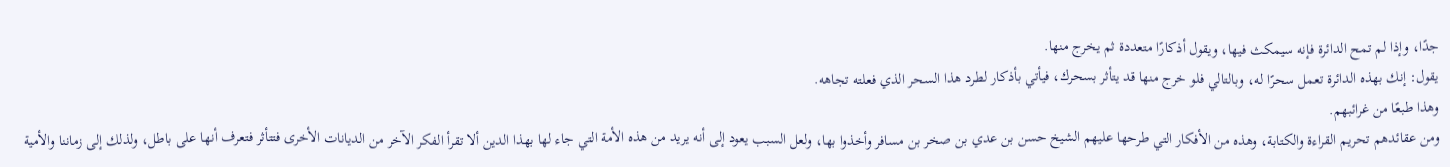جدًا، وإذا لم تمح الدائرة فإنه سيمكث فيها، ويقول أذكارًا متعددة ثم يخرج منها.
يقول: إنك بهذه الدائرة تعمل سحرًا له، وبالتالي فلو خرج منها قد يتأثر بسحرك، فيأتي بأذكار لطرد هذا السحر الذي فعلته تجاهه.
وهذا طبعًا من غرائبهم.
ومن عقائدهم تحريم القراءة والكتابة، وهذه من الأفكار التي طرحها عليهم الشيخ حسن بن عدي بن صخر بن مسافر وأخذوا بها، ولعل السبب يعود إلى أنه يريد من هذه الأمة التي جاء لها بهذا الدين ألا تقرأ الفكر الآخر من الديانات الأخرى فتتأثر فتعرف أنها على باطل، ولذلك إلى زماننا والأمية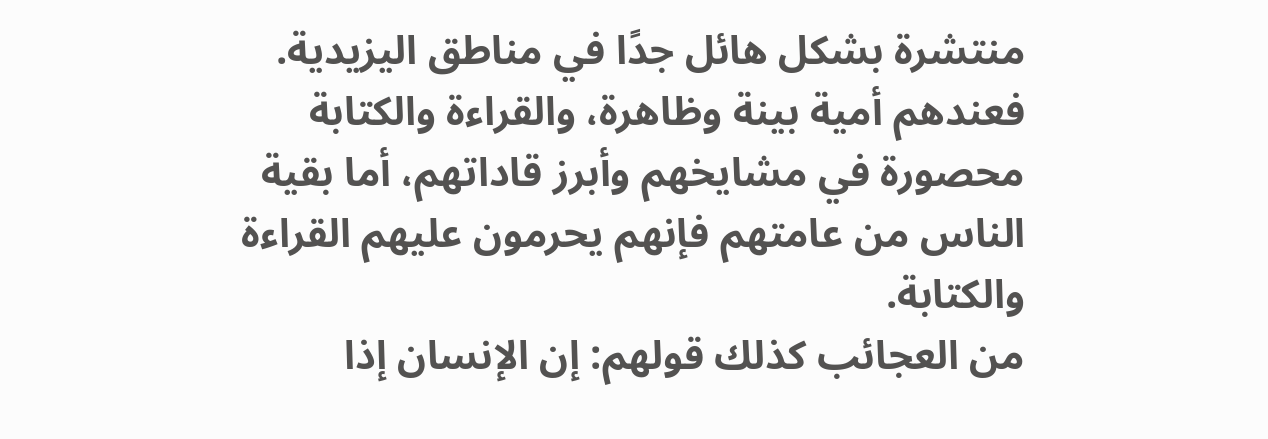منتشرة بشكل هائل جدًا في مناطق اليزيدية.
فعندهم أمية بينة وظاهرة، والقراءة والكتابة محصورة في مشايخهم وأبرز قاداتهم، أما بقية الناس من عامتهم فإنهم يحرمون عليهم القراءة والكتابة.
من العجائب كذلك قولهم: إن الإنسان إذا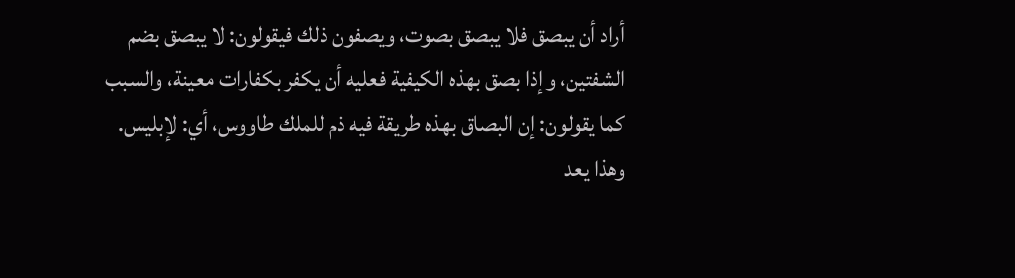أراد أن يبصق فلا يبصق بصوت، ويصفون ذلك فيقولون: لا يبصق بضم الشفتين، وإذا بصق بهذه الكيفية فعليه أن يكفر بكفارات معينة، والسبب كما يقولون: إن البصاق بهذه طريقة فيه ذم للملك طاووس، أي: لإبليس.
وهذا يعد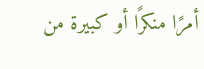أمرًا منكرًا أو كبيرة من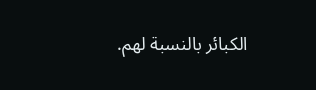الكبائر بالنسبة لهم.